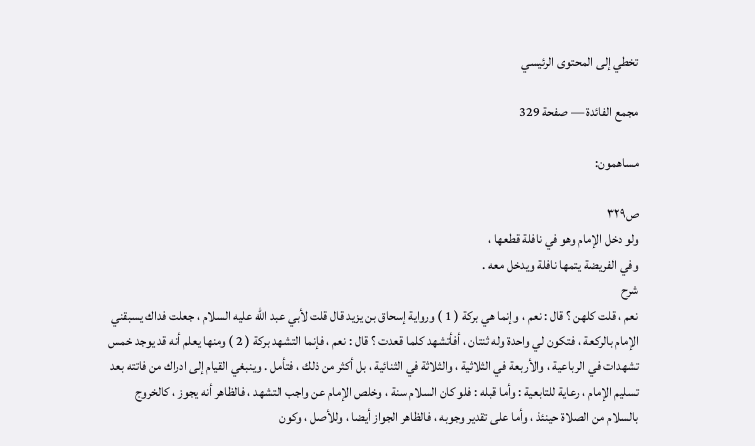تخطي إلى المحتوى الرئيسي

مجمع الفائدة — صفحة 329

مساهمون:

ص٣٢٩
ولو دخل الإمام وهو في نافلة قطعها ،
وفي الفريضة يتمها نافلة ويدخل معه .
شرح
نعم ، قلت كلهن ؟ قال : نعم ، وإنما هي بركة ( 1 ) ورواية إسحاق بن يزيد قال قلت لأبي عبد الله عليه السلام ، جعلت فداك يسبقني الإمام بالركعة ، فتكون لي واحدة وله ثنتان ، أفأتشهد كلما قعدت ؟ قال : نعم ، فإنما التشهد بركة ( 2 ) ومنها يعلم أنه قد يوجد خمس تشهدات في الرباعية ، والأربعة في الثلاثية ، والثلاثة في الثنائية ، بل أكثر من ذلك ، فتأمل . وينبغي القيام إلى ادراك من فاتته بعد تسليم الإمام ، رعاية للتابعية : وأما قبله : فلو كان السلام سنة ، وخلص الإمام عن واجب التشهد ، فالظاهر أنه يجوز ، كالخروج بالسلام من الصلاة حينئذ ، وأما على تقدير وجوبه ، فالظاهر الجواز أيضا ، وللأصل ، وكون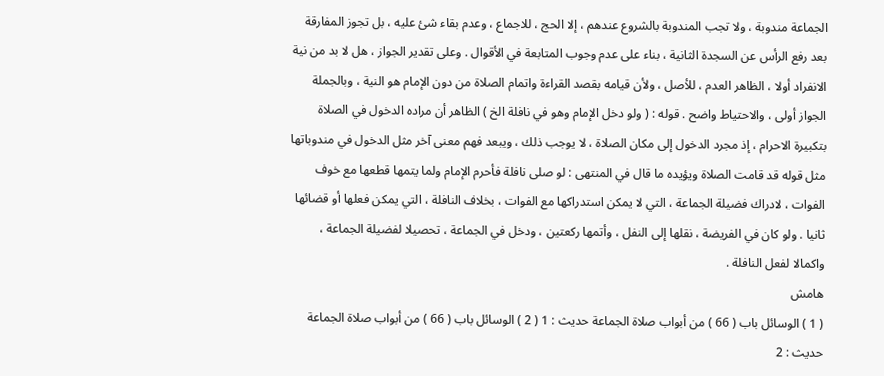الجماعة مندوبة ، ولا تجب المندوبة بالشروع عندهم ، إلا الحج ، للاجماع ، وعدم بقاء شئ عليه ، بل تجوز المفارقة بعد رفع الرأس عن السجدة الثانية ، بناء على عدم وجوب المتابعة في الأقوال . وعلى تقدير الجواز ، هل لا بد من نية الانفراد أولا ، الظاهر العدم ، للأصل ، ولأن قيامه بقصد القراءة واتمام الصلاة من دون الإمام هو النية ، وبالجملة الجواز أولى ، والاحتياط واضح . قوله : ( ولو دخل الإمام وهو في نافلة الخ ) الظاهر أن مراده الدخول في الصلاة بتكبيرة الاحرام ، إذ مجرد الدخول إلى مكان الصلاة ، لا يوجب ذلك ، ويبعد فهم معنى آخر مثل الدخول في مندوباتها مثل قوله قد قامت الصلاة ويؤيده ما قال في المنتهى : لو صلى نافلة فأحرم الإمام ولما يتمها قطعها مع خوف الفوات ، لادراك فضيلة الجماعة ، التي لا يمكن استدراكها مع الفوات ، بخلاف النافلة ، التي يمكن فعلها أو قضائها ثانيا . ولو كان في الفريضة ، نقلها إلى النفل ، وأتمها ركعتين ، ودخل في الجماعة ، تحصيلا لفضيلة الجماعة ، واكمالا لفعل النافلة .
هامش
( 1 ) الوسائل باب ( 66 ) من أبواب صلاة الجماعة حديث : 1 ( 2 ) الوسائل باب ( 66 ) من أبواب صلاة الجماعة حديث : 2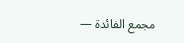مجمع الفائدة —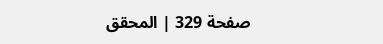صفحة 329 | المحقق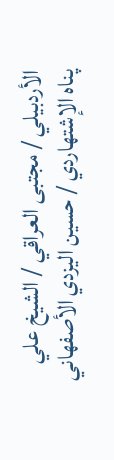الأردبيلي / مجتبى العراقي / الشيخ علي پناه الإشتهاردي / حسين اليزدي الأصفهاني